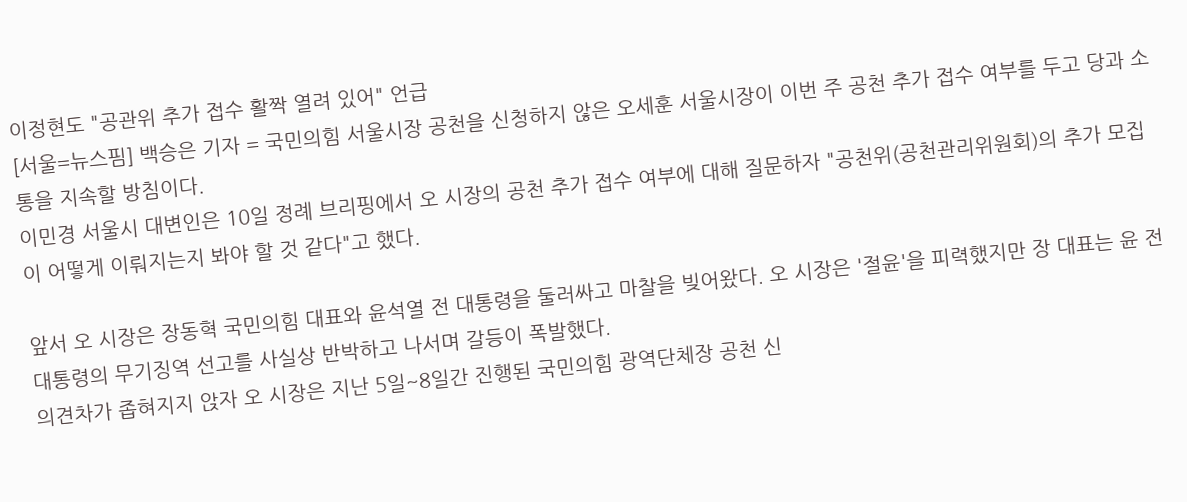이정현도 "공관위 추가 접수 활짝 열려 있어" 언급
[서울=뉴스핌] 백승은 기자 = 국민의힘 서울시장 공천을 신청하지 않은 오세훈 서울시장이 이번 주 공천 추가 접수 여부를 두고 당과 소통을 지속할 방침이다.
이민경 서울시 대변인은 10일 정례 브리핑에서 오 시장의 공천 추가 접수 여부에 대해 질문하자 "공천위(공천관리위원회)의 추가 모집이 어떻게 이뤄지는지 봐야 할 것 같다"고 했다.

앞서 오 시장은 장동혁 국민의힘 대표와 윤석열 전 대통령을 둘러싸고 마찰을 빚어왔다. 오 시장은 '절윤'을 피력했지만 장 대표는 윤 전 대통령의 무기징역 선고를 사실상 반박하고 나서며 갈등이 폭발했다.
의견차가 좁혀지지 앉자 오 시장은 지난 5일~8일간 진행된 국민의힘 광역단체장 공천 신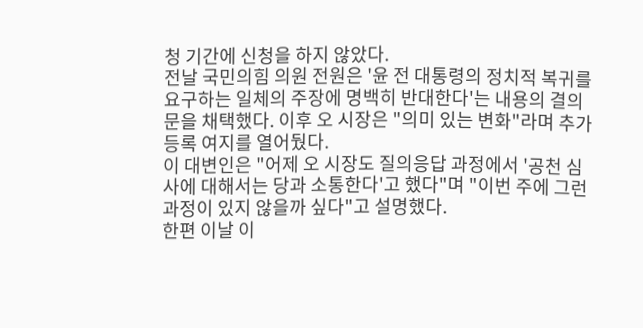청 기간에 신청을 하지 않았다.
전날 국민의힘 의원 전원은 '윤 전 대통령의 정치적 복귀를 요구하는 일체의 주장에 명백히 반대한다'는 내용의 결의문을 채택했다. 이후 오 시장은 "의미 있는 변화"라며 추가 등록 여지를 열어뒀다.
이 대변인은 "어제 오 시장도 질의응답 과정에서 '공천 심사에 대해서는 당과 소통한다'고 했다"며 "이번 주에 그런 과정이 있지 않을까 싶다"고 설명했다.
한편 이날 이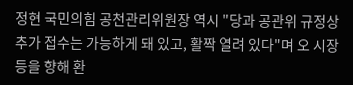정현 국민의힘 공천관리위원장 역시 "당과 공관위 규정상 추가 접수는 가능하게 돼 있고, 활짝 열려 있다"며 오 시장 등을 향해 환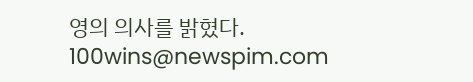영의 의사를 밝혔다.
100wins@newspim.com